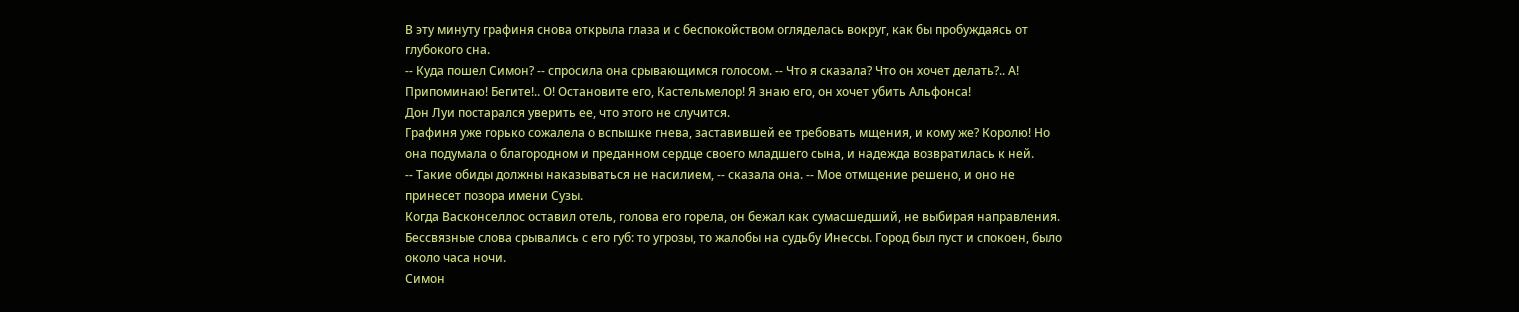В эту минуту графиня снова открыла глаза и с беспокойством огляделась вокруг, как бы пробуждаясь от глубокого сна.
-- Куда пошел Симон? -- спросила она срывающимся голосом. -- Что я сказала? Что он хочет делать?.. А! Припоминаю! Бегите!.. О! Остановите его, Кастельмелор! Я знаю его, он хочет убить Альфонса!
Дон Луи постарался уверить ее, что этого не случится.
Графиня уже горько сожалела о вспышке гнева, заставившей ее требовать мщения, и кому же? Королю! Но она подумала о благородном и преданном сердце своего младшего сына, и надежда возвратилась к ней.
-- Такие обиды должны наказываться не насилием, -- сказала она. -- Мое отмщение решено, и оно не принесет позора имени Сузы.
Когда Васконселлос оставил отель, голова его горела, он бежал как сумасшедший, не выбирая направления. Бессвязные слова срывались с его губ: то угрозы, то жалобы на судьбу Инессы. Город был пуст и спокоен, было около часа ночи.
Симон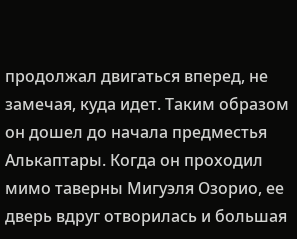продолжал двигаться вперед, не замечая, куда идет. Таким образом он дошел до начала предместья Алькаптары. Когда он проходил мимо таверны Мигуэля Озорио, ее дверь вдруг отворилась и большая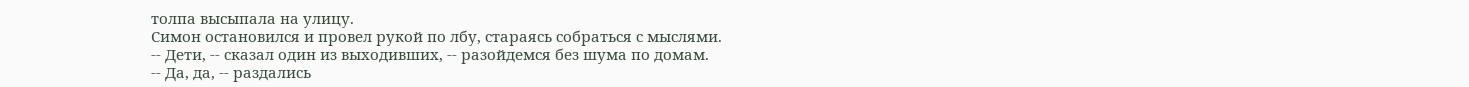толпа высыпала на улицу.
Симон остановился и провел рукой по лбу, стараясь собраться с мыслями.
-- Дети, -- сказал один из выходивших, -- разойдемся без шума по домам.
-- Да, да, -- раздались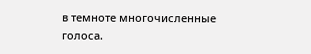в темноте многочисленные голоса.